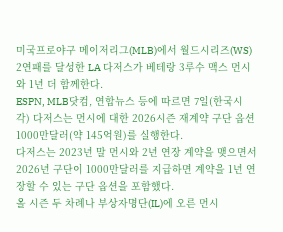미국프로야구 메이저리그(MLB)에서 월드시리즈(WS) 2연패를 달성한 LA 다저스가 베테랑 3루수 맥스 먼시와 1년 더 함께한다.
ESPN, MLB닷컴, 연합뉴스 등에 따르면 7일(한국시각) 다저스는 먼시에 대한 2026시즌 재계약 구단 옵션 1000만달러(약 145억원)를 실행한다.
다저스는 2023년 말 먼시와 2년 연장 계약을 맺으면서 2026년 구단이 1000만달러를 지급하면 계약을 1년 연장할 수 있는 구단 옵션을 포함했다.
올 시즌 두 차례나 부상자명단(IL)에 오른 먼시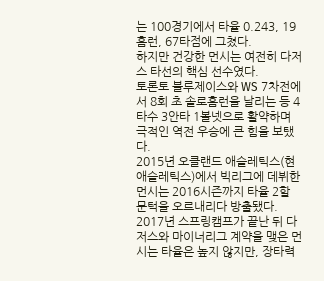는 100경기에서 타율 0.243, 19홈런, 67타점에 그쳤다.
하지만 건강한 먼시는 여전히 다저스 타선의 핵심 선수였다.
토론토 블루제이스와 WS 7차전에서 8회 초 솔로홈런을 날리는 등 4타수 3안타 1볼넷으로 활약하며 극적인 역전 우승에 큰 힘을 보탰다.
2015년 오클랜드 애슬레틱스(현 애슬레틱스)에서 빅리그에 데뷔한 먼시는 2016시즌까지 타율 2할 문턱을 오르내리다 방출됐다.
2017년 스프링캠프가 끝난 뒤 다저스와 마이너리그 계약을 맺은 먼시는 타율은 높지 않지만, 장타력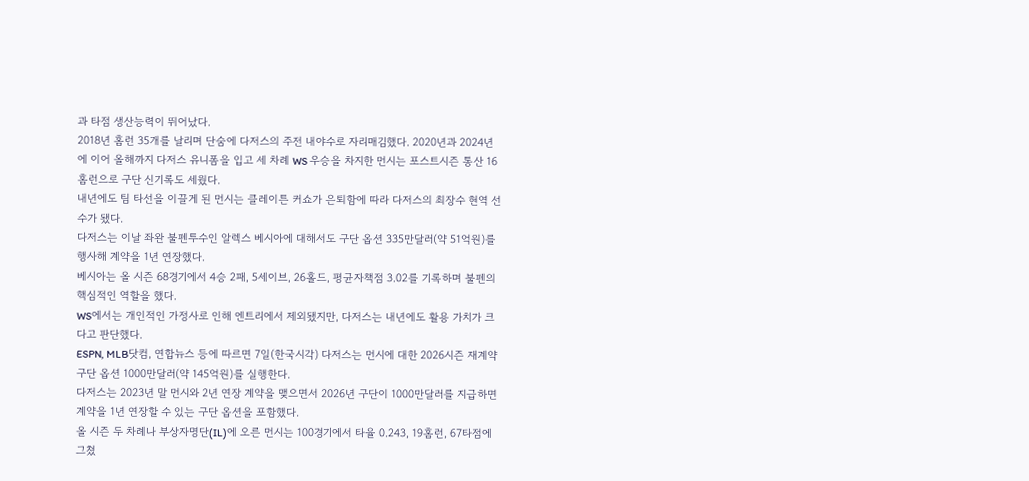과 타점 생산능력이 뛰어났다.
2018년 홈런 35개를 날리며 단숨에 다저스의 주전 내야수로 자리매김했다. 2020년과 2024년에 이어 올해까지 다저스 유니폼을 입고 세 차례 WS 우승을 차지한 먼시는 포스트시즌 통산 16홈런으로 구단 신기록도 세웠다.
내년에도 팀 타선을 이끌게 된 먼시는 클레이튼 커쇼가 은퇴함에 따라 다저스의 최장수 현역 선수가 됐다.
다저스는 이날 좌완 불펜투수인 알렉스 베시아에 대해서도 구단 옵션 335만달러(약 51억원)를 행사해 계약을 1년 연장했다.
베시아는 올 시즌 68경기에서 4승 2패, 5세이브, 26홀드, 평균자책점 3.02를 기록하며 불펜의 핵심적인 역할을 했다.
WS에서는 개인적인 가정사로 인해 엔트리에서 제외됐지만, 다저스는 내년에도 활용 가치가 크다고 판단했다.
ESPN, MLB닷컴, 연합뉴스 등에 따르면 7일(한국시각) 다저스는 먼시에 대한 2026시즌 재계약 구단 옵션 1000만달러(약 145억원)를 실행한다.
다저스는 2023년 말 먼시와 2년 연장 계약을 맺으면서 2026년 구단이 1000만달러를 지급하면 계약을 1년 연장할 수 있는 구단 옵션을 포함했다.
올 시즌 두 차례나 부상자명단(IL)에 오른 먼시는 100경기에서 타율 0.243, 19홈런, 67타점에 그쳤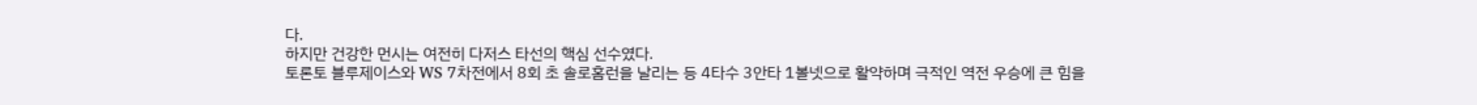다.
하지만 건강한 먼시는 여전히 다저스 타선의 핵심 선수였다.
토론토 블루제이스와 WS 7차전에서 8회 초 솔로홈런을 날리는 등 4타수 3안타 1볼넷으로 활약하며 극적인 역전 우승에 큰 힘을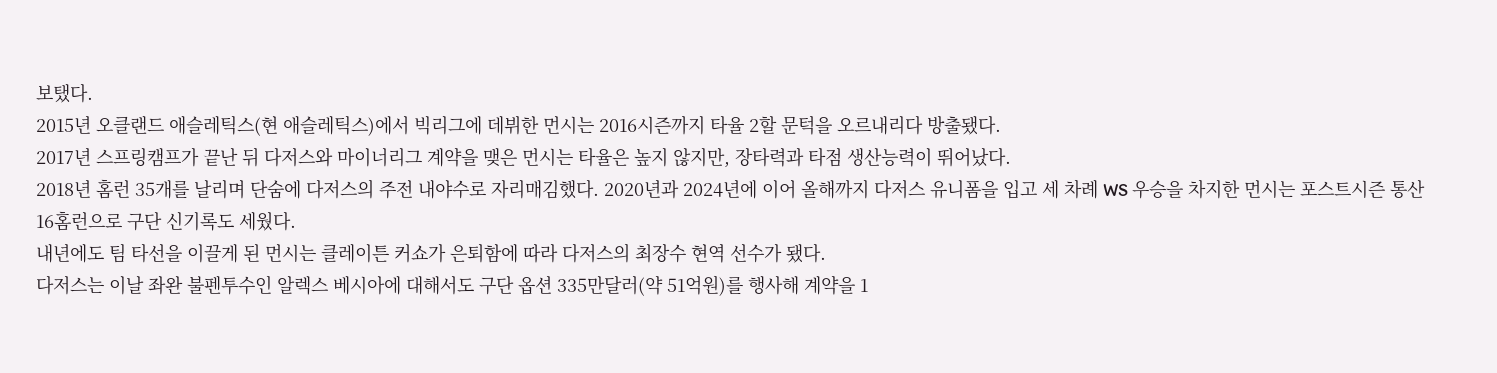보탰다.
2015년 오클랜드 애슬레틱스(현 애슬레틱스)에서 빅리그에 데뷔한 먼시는 2016시즌까지 타율 2할 문턱을 오르내리다 방출됐다.
2017년 스프링캠프가 끝난 뒤 다저스와 마이너리그 계약을 맺은 먼시는 타율은 높지 않지만, 장타력과 타점 생산능력이 뛰어났다.
2018년 홈런 35개를 날리며 단숨에 다저스의 주전 내야수로 자리매김했다. 2020년과 2024년에 이어 올해까지 다저스 유니폼을 입고 세 차례 WS 우승을 차지한 먼시는 포스트시즌 통산 16홈런으로 구단 신기록도 세웠다.
내년에도 팀 타선을 이끌게 된 먼시는 클레이튼 커쇼가 은퇴함에 따라 다저스의 최장수 현역 선수가 됐다.
다저스는 이날 좌완 불펜투수인 알렉스 베시아에 대해서도 구단 옵션 335만달러(약 51억원)를 행사해 계약을 1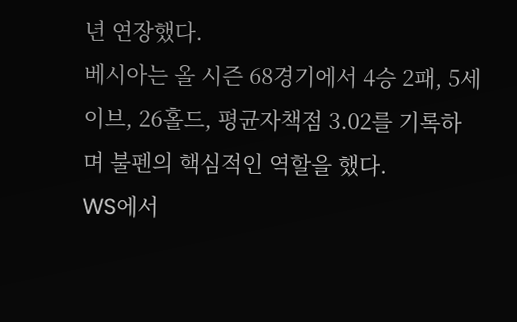년 연장했다.
베시아는 올 시즌 68경기에서 4승 2패, 5세이브, 26홀드, 평균자책점 3.02를 기록하며 불펜의 핵심적인 역할을 했다.
WS에서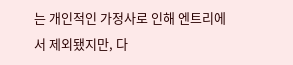는 개인적인 가정사로 인해 엔트리에서 제외됐지만, 다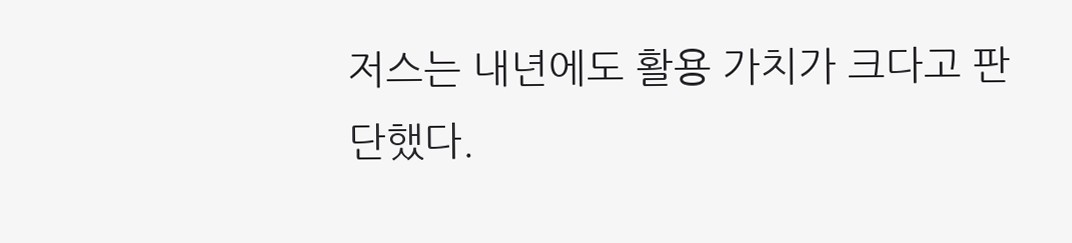저스는 내년에도 활용 가치가 크다고 판단했다.